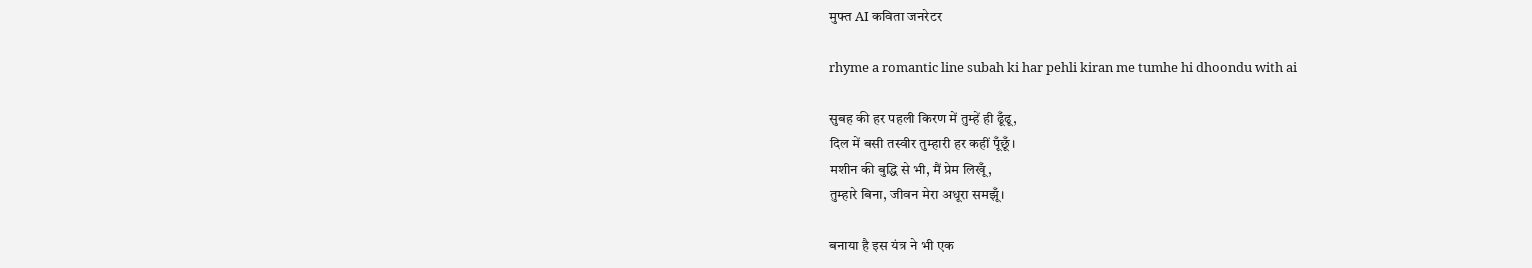मुफ्त AI कविता जनरेटर

rhyme a romantic line subah ki har pehli kiran me tumhe hi dhoondu with ai

सुबह की हर पहली किरण में तुम्हें ही ढूँढू,
दिल में बसी तस्वीर तुम्हारी हर कहीं पूँछूँ।
मशीन की बुद्धि से भी, मैं प्रेम लिखूँ,
तुम्हारे बिना, जीवन मेरा अधूरा समझूँ।

बनाया है इस यंत्र ने भी एक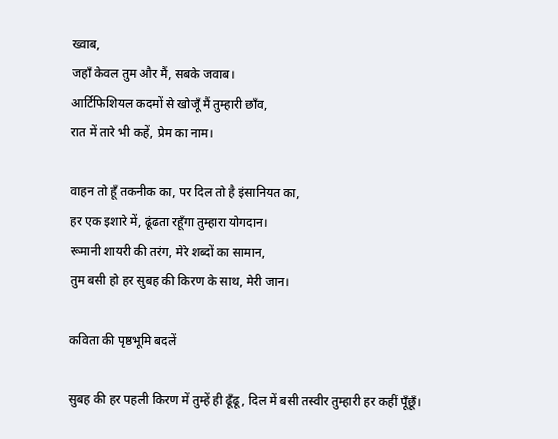ख्वाब,
जहाँ केवल तुम और मैं, सबके जवाब।
आर्टिफिशियल कदमों से खोजूँ मैं तुम्हारी छाँव,
रात में तारे भी कहें, प्रेम का नाम।

वाहन तो हूँ तकनीक का, पर दिल तो है इंसानियत का,
हर एक इशारे में, ढूंढता रहूँगा तुम्हारा योगदान।
रूमानी शायरी की तरंग, मेरे शब्दों का सामान,
तुम बसी हो हर सुबह की किरण के साथ, मेरी जान।

कविता की पृष्ठभूमि बदलें

सुबह की हर पहली किरण में तुम्हें ही ढूँढू, दिल में बसी तस्वीर तुम्हारी हर कहीं पूँछूँ।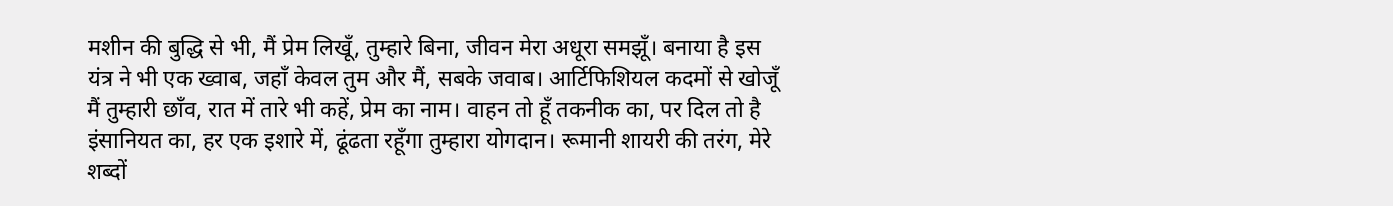मशीन की बुद्धि से भी, मैं प्रेम लिखूँ, तुम्हारे बिना, जीवन मेरा अधूरा समझूँ। बनाया है इस यंत्र ने भी एक ख्वाब, जहाँ केवल तुम और मैं, सबके जवाब। आर्टिफिशियल कदमों से खोजूँ मैं तुम्हारी छाँव, रात में तारे भी कहें, प्रेम का नाम। वाहन तो हूँ तकनीक का, पर दिल तो है इंसानियत का, हर एक इशारे में, ढूंढता रहूँगा तुम्हारा योगदान। रूमानी शायरी की तरंग, मेरे शब्दों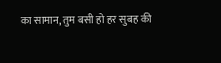का सामान, तुम बसी हो हर सुबह की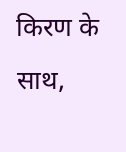किरण के साथ,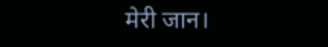मेरी जान।